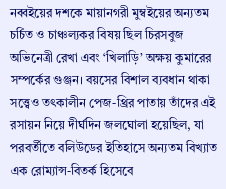নব্বইয়ের দশকে মায়ানগরী মুম্বইয়ের অন্যতম চর্চিত ও চাঞ্চল্যকর বিষয় ছিল চিরসবুজ অভিনেত্রী রেখা এবং ‘খিলাড়ি’ অক্ষয় কুমারের সম্পর্কের গুঞ্জন। বয়সের বিশাল ব্যবধান থাকা সত্ত্বেও তৎকালীন পেজ-থ্রির পাতায় তাঁদের এই রসায়ন নিয়ে দীর্ঘদিন জলঘোলা হয়েছিল, যা পরবর্তীতে বলিউডের ইতিহাসে অন্যতম বিখ্যাত এক রোম্যান্স-বিতর্ক হিসেবে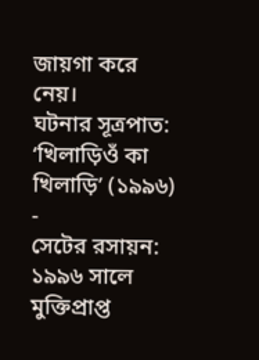জায়গা করে নেয়।
ঘটনার সূত্রপাত: ‘খিলাড়িওঁ কা খিলাড়ি’ (১৯৯৬)
-
সেটের রসায়ন: ১৯৯৬ সালে মুক্তিপ্রাপ্ত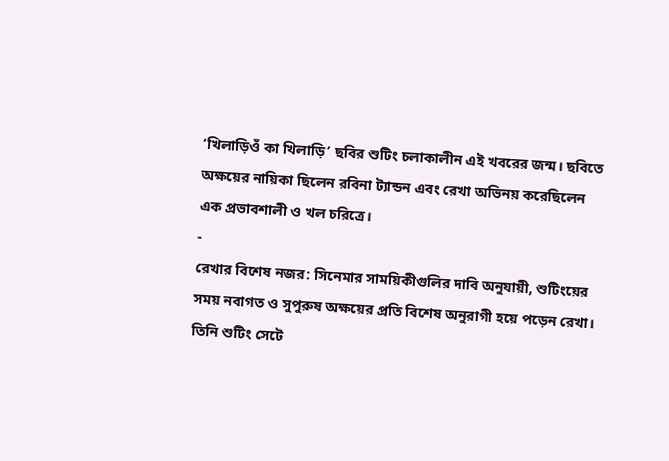‘খিলাড়িওঁ কা খিলাড়ি’ ছবির শুটিং চলাকালীন এই খবরের জন্ম। ছবিতে অক্ষয়ের নায়িকা ছিলেন রবিনা ট্যান্ডন এবং রেখা অভিনয় করেছিলেন এক প্রভাবশালী ও খল চরিত্রে।
-
রেখার বিশেষ নজর: সিনেমার সাময়িকীগুলির দাবি অনুযায়ী, শুটিংয়ের সময় নবাগত ও সুপুরুষ অক্ষয়ের প্রতি বিশেষ অনুরাগী হয়ে পড়েন রেখা। তিনি শুটিং সেটে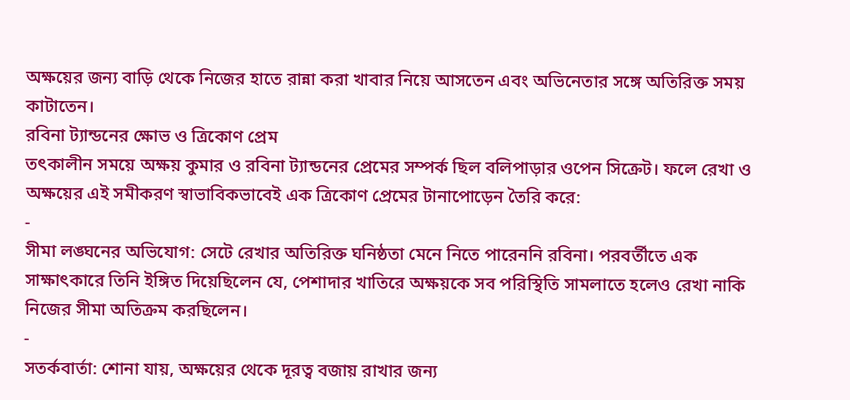অক্ষয়ের জন্য বাড়ি থেকে নিজের হাতে রান্না করা খাবার নিয়ে আসতেন এবং অভিনেতার সঙ্গে অতিরিক্ত সময় কাটাতেন।
রবিনা ট্যান্ডনের ক্ষোভ ও ত্রিকোণ প্রেম
তৎকালীন সময়ে অক্ষয় কুমার ও রবিনা ট্যান্ডনের প্রেমের সম্পর্ক ছিল বলিপাড়ার ওপেন সিক্রেট। ফলে রেখা ও অক্ষয়ের এই সমীকরণ স্বাভাবিকভাবেই এক ত্রিকোণ প্রেমের টানাপোড়েন তৈরি করে:
-
সীমা লঙ্ঘনের অভিযোগ: সেটে রেখার অতিরিক্ত ঘনিষ্ঠতা মেনে নিতে পারেননি রবিনা। পরবর্তীতে এক সাক্ষাৎকারে তিনি ইঙ্গিত দিয়েছিলেন যে, পেশাদার খাতিরে অক্ষয়কে সব পরিস্থিতি সামলাতে হলেও রেখা নাকি নিজের সীমা অতিক্রম করছিলেন।
-
সতর্কবার্তা: শোনা যায়, অক্ষয়ের থেকে দূরত্ব বজায় রাখার জন্য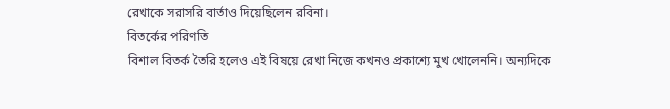রেখাকে সরাসরি বার্তাও দিয়েছিলেন রবিনা।
বিতর্কের পরিণতি
বিশাল বিতর্ক তৈরি হলেও এই বিষয়ে রেখা নিজে কখনও প্রকাশ্যে মুখ খোলেননি। অন্যদিকে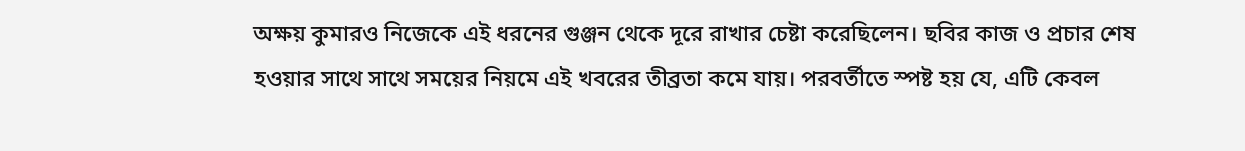অক্ষয় কুমারও নিজেকে এই ধরনের গুঞ্জন থেকে দূরে রাখার চেষ্টা করেছিলেন। ছবির কাজ ও প্রচার শেষ হওয়ার সাথে সাথে সময়ের নিয়মে এই খবরের তীব্রতা কমে যায়। পরবর্তীতে স্পষ্ট হয় যে, এটি কেবল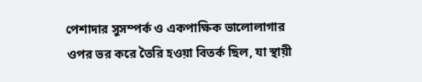পেশাদার সুসম্পর্ক ও একপাক্ষিক ভালোলাগার ওপর ভর করে তৈরি হওয়া বিতর্ক ছিল, যা স্থায়ী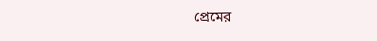প্রেমের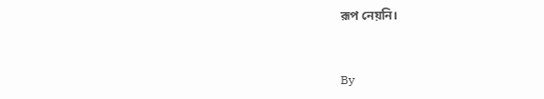রূপ নেয়নি।



By